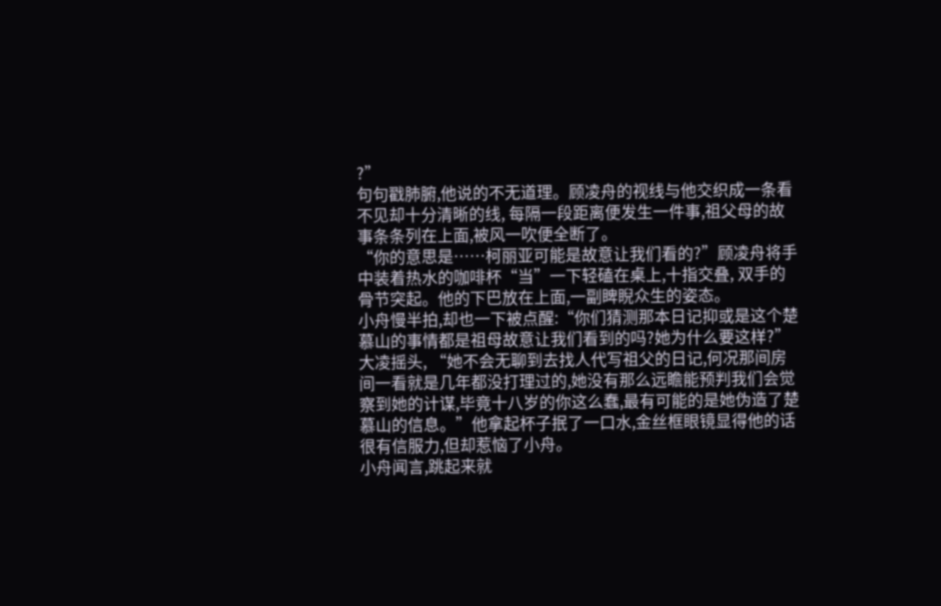?”
句句戳肺腑,他说的不无道理。顾凌舟的视线与他交织成一条看不见却十分清晰的线, 每隔一段距离便发生一件事,祖父母的故事条条列在上面,被风一吹便全断了。
“你的意思是……柯丽亚可能是故意让我们看的?”顾凌舟将手中装着热水的咖啡杯“当”一下轻磕在桌上,十指交叠, 双手的骨节突起。他的下巴放在上面,一副睥睨众生的姿态。
小舟慢半拍,却也一下被点醒:“你们猜测那本日记抑或是这个楚慕山的事情都是祖母故意让我们看到的吗?她为什么要这样?”
大凌摇头, “她不会无聊到去找人代写祖父的日记,何况那间房间一看就是几年都没打理过的,她没有那么远瞻能预判我们会觉察到她的计谋,毕竟十八岁的你这么蠢,最有可能的是她伪造了楚慕山的信息。”他拿起杯子抿了一口水,金丝框眼镜显得他的话很有信服力,但却惹恼了小舟。
小舟闻言,跳起来就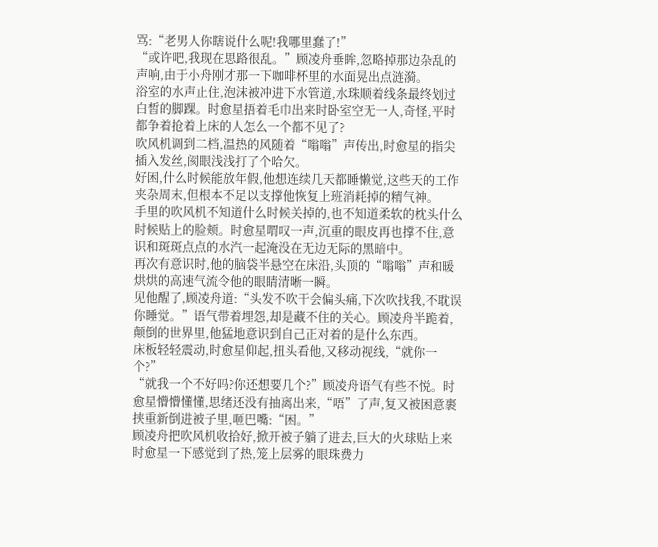骂:“老男人你瞎说什么呢!我哪里蠢了!”
“或许吧,我现在思路很乱。”顾凌舟垂眸,忽略掉那边杂乱的声响,由于小舟刚才那一下咖啡杯里的水面晃出点涟漪。
浴室的水声止住,泡沫被冲进下水管道,水珠顺着线条最终划过白皙的脚踝。时愈星捂着毛巾出来时卧室空无一人,奇怪,平时都争着抢着上床的人怎么一个都不见了?
吹风机调到二档,温热的风随着“嗡嗡”声传出,时愈星的指尖插入发丝,阂眼浅浅打了个哈欠。
好困,什么时候能放年假,他想连续几天都睡懒觉,这些天的工作夹杂周末,但根本不足以支撑他恢复上班消耗掉的精气神。
手里的吹风机不知道什么时候关掉的,也不知道柔软的枕头什么时候贴上的脸颊。时愈星喟叹一声,沉重的眼皮再也撑不住,意识和斑斑点点的水汽一起淹没在无边无际的黑暗中。
再次有意识时,他的脑袋半悬空在床沿,头顶的“嗡嗡”声和暖烘烘的高速气流令他的眼睛清晰一瞬。
见他醒了,顾凌舟道:“头发不吹干会偏头痛,下次吹找我,不耽误你睡觉。”语气带着埋怨,却是藏不住的关心。顾凌舟半跪着,颠倒的世界里,他猛地意识到自己正对着的是什么东西。
床板轻轻震动,时愈星仰起,扭头看他,又移动视线,“就你一个?”
“就我一个不好吗?你还想要几个?”顾凌舟语气有些不悦。时愈星懵懵懂懂,思绪还没有抽离出来,“唔”了声,复又被困意裹挟重新倒进被子里,咂巴嘴:“困。”
顾凌舟把吹风机收拾好,掀开被子躺了进去,巨大的火球贴上来时愈星一下感觉到了热,笼上层雾的眼珠费力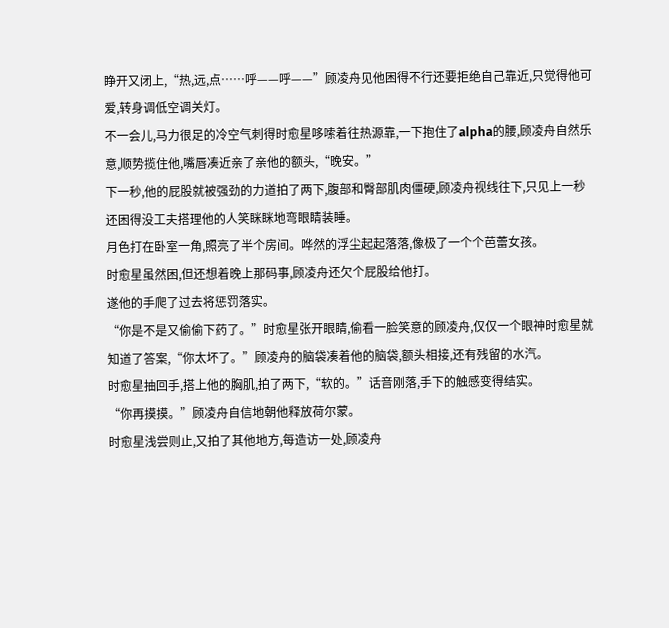睁开又闭上,“热,远,点……呼——呼——”顾凌舟见他困得不行还要拒绝自己靠近,只觉得他可爱,转身调低空调关灯。
不一会儿,马力很足的冷空气刺得时愈星哆嗦着往热源靠,一下抱住了alpha的腰,顾凌舟自然乐意,顺势揽住他,嘴唇凑近亲了亲他的额头,“晚安。”
下一秒,他的屁股就被强劲的力道拍了两下,腹部和臀部肌肉僵硬,顾凌舟视线往下,只见上一秒还困得没工夫搭理他的人笑眯眯地弯眼睛装睡。
月色打在卧室一角,照亮了半个房间。哗然的浮尘起起落落,像极了一个个芭蕾女孩。
时愈星虽然困,但还想着晚上那码事,顾凌舟还欠个屁股给他打。
遂他的手爬了过去将惩罚落实。
“你是不是又偷偷下药了。”时愈星张开眼睛,偷看一脸笑意的顾凌舟,仅仅一个眼神时愈星就知道了答案,“你太坏了。”顾凌舟的脑袋凑着他的脑袋,额头相接,还有残留的水汽。
时愈星抽回手,搭上他的胸肌,拍了两下,“软的。”话音刚落,手下的触感变得结实。
“你再摸摸。”顾凌舟自信地朝他释放荷尔蒙。
时愈星浅尝则止,又拍了其他地方,每造访一处,顾凌舟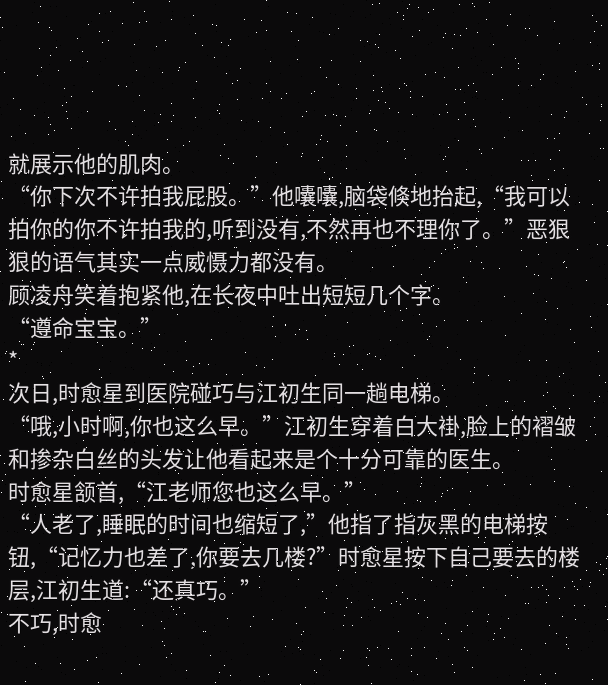就展示他的肌肉。
“你下次不许拍我屁股。”他囔囔,脑袋倏地抬起,“我可以拍你的你不许拍我的,听到没有,不然再也不理你了。”恶狠狠的语气其实一点威慑力都没有。
顾凌舟笑着抱紧他,在长夜中吐出短短几个字。
“遵命宝宝。”
*
次日,时愈星到医院碰巧与江初生同一趟电梯。
“哦,小时啊,你也这么早。”江初生穿着白大褂,脸上的褶皱和掺杂白丝的头发让他看起来是个十分可靠的医生。
时愈星颔首,“江老师您也这么早。”
“人老了,睡眠的时间也缩短了,”他指了指灰黑的电梯按钮,“记忆力也差了,你要去几楼?”时愈星按下自己要去的楼层,江初生道:“还真巧。”
不巧,时愈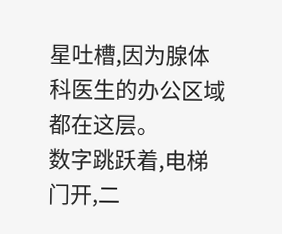星吐槽,因为腺体科医生的办公区域都在这层。
数字跳跃着,电梯门开,二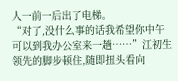人一前一后出了电梯。
“对了,没什么事的话我希望你中午可以到我办公室来一趟……”江初生领先的脚步顿住,随即扭头看向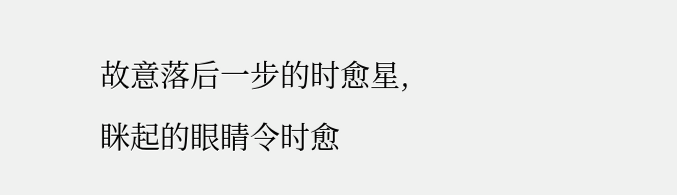故意落后一步的时愈星,眯起的眼睛令时愈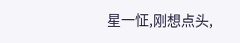星一怔,刚想点头,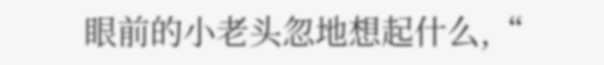眼前的小老头忽地想起什么,“